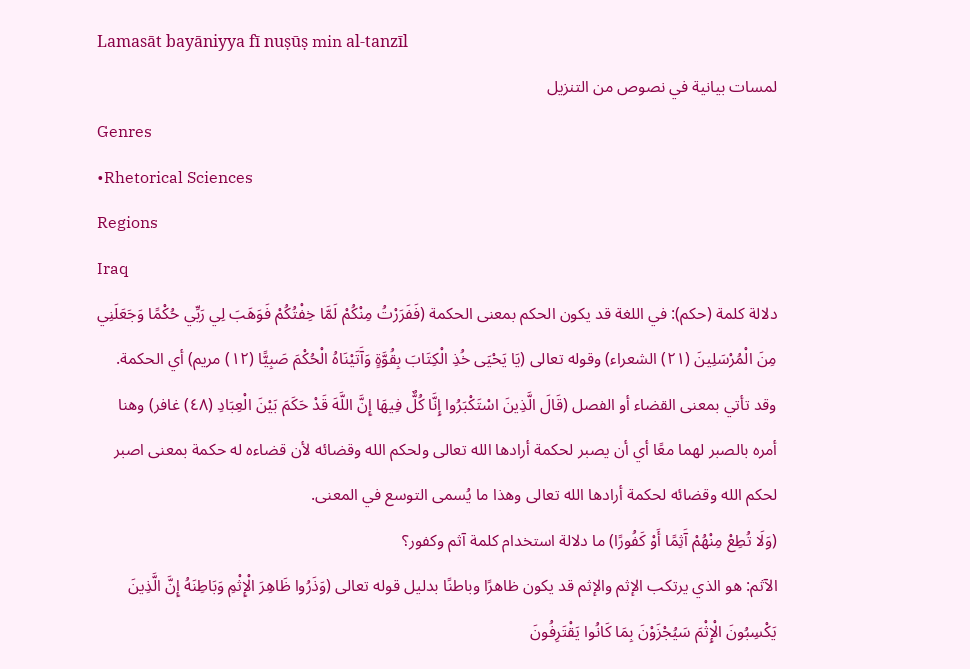Lamasāt bayāniyya fī nuṣūṣ min al-tanzīl
لمسات بيانية في نصوص من التنزيل
Genres
•Rhetorical Sciences
Regions
Iraq
دلالة كلمة (حكم): في اللغة قد يكون الحكم بمعنى الحكمة (فَفَرَرْتُ مِنْكُمْ لَمَّا خِفْتُكُمْ فَوَهَبَ لِي رَبِّي حُكْمًا وَجَعَلَنِي مِنَ الْمُرْسَلِينَ (٢١) الشعراء) وقوله تعالى (يَا يَحْيَى خُذِ الْكِتَابَ بِقُوَّةٍ وَآَتَيْنَاهُ الْحُكْمَ صَبِيًّا (١٢) مريم) أي الحكمة. وقد تأتي بمعنى القضاء أو الفصل (قَالَ الَّذِينَ اسْتَكْبَرُوا إِنَّا كُلٌّ فِيهَا إِنَّ اللَّهَ قَدْ حَكَمَ بَيْنَ الْعِبَادِ (٤٨) غافر) وهنا أمره بالصبر لهما معًا أي أن يصبر لحكمة أرادها الله تعالى ولحكم الله وقضائه لأن قضاءه له حكمة بمعنى اصبر لحكم الله وقضائه لحكمة أرادها الله تعالى وهذا ما يُسمى التوسع في المعنى.
(وَلَا تُطِعْ مِنْهُمْ آَثِمًا أَوْ كَفُورًا) ما دلالة استخدام كلمة آثم وكفور؟
الآثم: هو الذي يرتكب الإثم والإثم قد يكون ظاهرًا وباطنًا بدليل قوله تعالى (وَذَرُوا ظَاهِرَ الْإِثْمِ وَبَاطِنَهُ إِنَّ الَّذِينَ يَكْسِبُونَ الْإِثْمَ سَيُجْزَوْنَ بِمَا كَانُوا يَقْتَرِفُونَ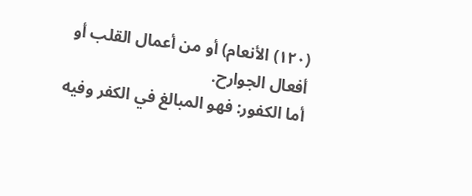(١٢٠) الأنعام) أو من أعمال القلب أو أفعال الجوارح.
أما الكفور: فهو المبالغ في الكفر وفيه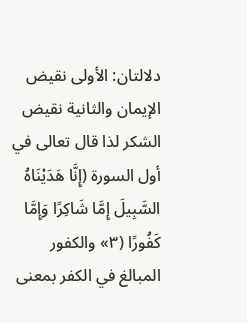دلالتان: الأولى نقيض الإيمان والثانية نقيض الشكر لذا قال تعالى في أول السورة (إِنَّا هَدَيْنَاهُ السَّبِيلَ إِمَّا شَاكِرًا وَإِمَّا كَفُورًا (٣» والكفور المبالغ في الكفر بمعنى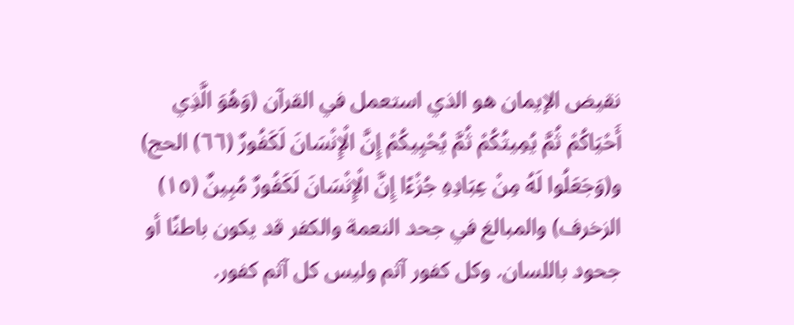نقيض الإيمان هو الذي استعمل في القرآن (وَهُوَ الَّذِي أَحْيَاكُمْ ثُمَّ يُمِيتُكُمْ ثُمَّ يُحْيِيكُمْ إِنَّ الْإِنْسَانَ لَكَفُورٌ (٦٦) الحج) و(وَجَعَلُوا لَهُ مِنْ عِبَادِهِ جُزْءًا إِنَّ الْإِنْسَانَ لَكَفُورٌ مُبِينٌ (١٥) الزخرف) والمبالغ في جحد النعمة والكفر قد يكون باطنًا أو جحود باللسان. وكل كفور آثم وليس كل آثم كفور.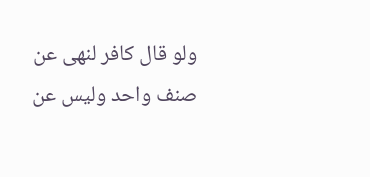ولو قال كافر لنهى عن صنف واحد وليس عن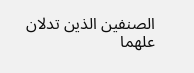الصنفين الذين تدلان علهما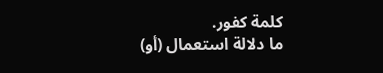كلمة كفور.
ما دلالة استعمال (أو)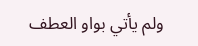ولم يأتي بواو العطف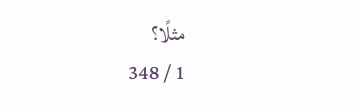مثلًا؟
1 / 348